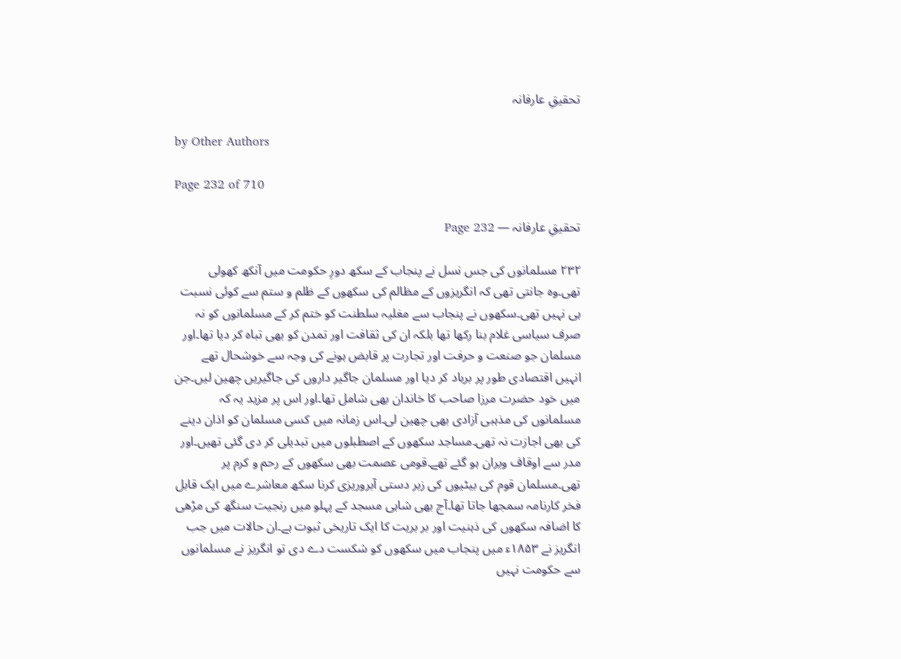تحقیقِ عارفانہ

by Other Authors

Page 232 of 710

تحقیقِ عارفانہ — Page 232

۲۳۲ مسلمانوں کی جس نسل نے پنجاب کے سکھ دورِ حکومت میں آنکھ کھولی تھی۔وہ جانتی تھی کہ انگریزوں کے مظالم کی سکھوں کے ظلم و ستم سے کوئی نسبت ہی نہیں تھی۔سکھوں نے پنجاب سے مغلیہ سلطنت کو ختم کر کے مسلمانوں کو نہ صرف سیاسی غلام بنا رکھا تھا بلکہ ان کی ثقافت اور تمدن کو بھی تباہ کر دیا تھا۔اور مسلمان جو صنعت و حرفت اور تجارت پر قابض ہونے کی وجہ سے خوشحال تھے انہیں اقتصادی طور پر برباد کر دیا اور مسلمان جاگیر داروں کی جاگیریں چھین لیں۔جن میں خود حضرت مرزا صاحب کا خاندان بھی شامل تھا۔اور اس پر مزید یہ کہ مسلمانوں کی مذہبی آزادی بھی چھین لی۔اس زمانہ میں کسی مسلمان کو اذان دینے کی بھی اجازت نہ تھی۔مساجد سکھوں کے اصطبلوں میں تبدیلی کر دی گئی تھیں۔اور مدر سے اوقاف ویران ہو گئے تھے۔قومی عصمت بھی سکھوں کے رحم و کرم پر تھی۔مسلمان قوم کی بیٹیوں کی زبر دستی آبروریزی کرنا سکھ معاشرے میں ایک قابل فخر کارنامہ سمجھا جاتا تھا۔آج بھی شاہی مسجد کے پہلو میں رنجیت سنگھ کی مڑھی کا اضافہ سکھوں کی ذہنیت اور بر بریت کا ایک تاریخی ثبوت ہے۔ان حالات میں جب انگریز نے ۱۸۵۳ء میں پنجاب میں سکھوں کو شکست دے دی تو انگریز نے مسلمانوں سے حکومت نہیں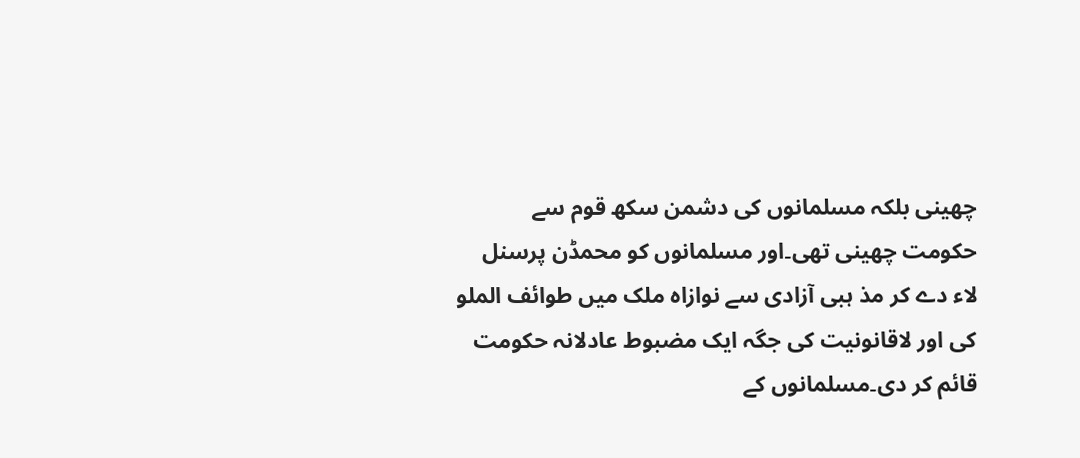چھینی بلکہ مسلمانوں کی دشمن سکھ قوم سے حکومت چھینی تھی۔اور مسلمانوں کو محمڈن پرسنل لاء دے کر مذ ہبی آزادی سے نوازاہ ملک میں طوائف الملو کی اور لاقانونیت کی جگہ ایک مضبوط عادلانہ حکومت قائم کر دی۔مسلمانوں کے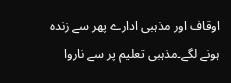اوقاف اور مذہبی ادارے پھر سے زندہ ہونے لگے۔مذہبی تعلیم پر سے ناروا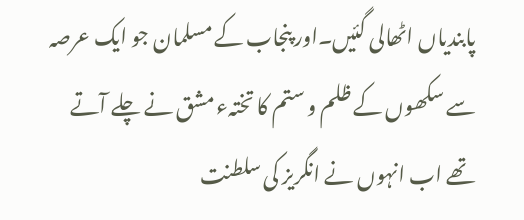پابندیاں اٹھالی گئیں۔اور پنجاب کے مسلمان جو ایک عرصہ سے سکھوں کے ظلم و ستم کا تختہء مشق نے چلے آتے تھے اب انہوں نے انگریز کی سلطنت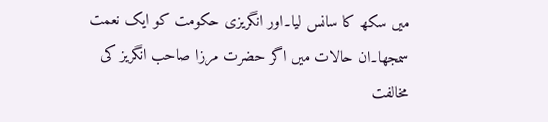میں سکھ کا سانس لیا۔اور انگریزی حکومت کو ایک نعمت سمجھا۔ان حالات میں اگر حضرت مرزا صاحب انگریز کی مخالفت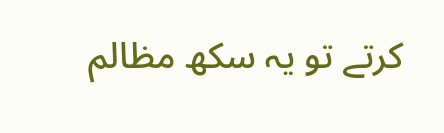کرتے تو یہ سکھ مظالم